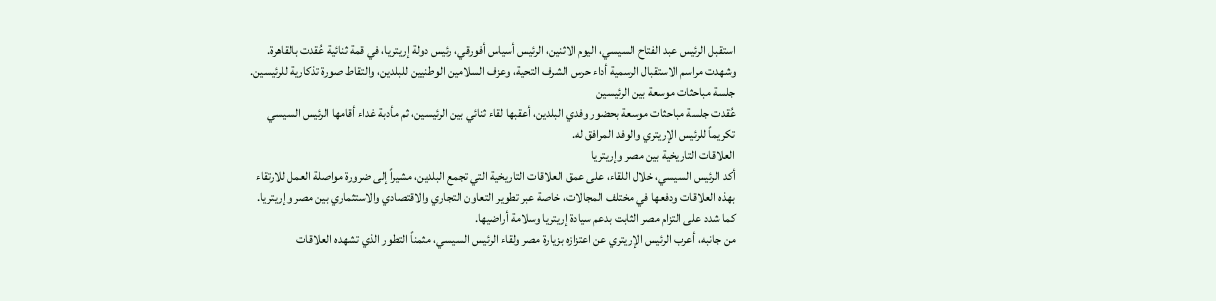استقبل الرئيس عبد الفتاح السيسي، اليوم الاثنين، الرئيس أسياس أفورقي، رئيس دولة إريتريا، في قمة ثنائية عُقدت بالقاهرة. وشهدت مراسم الاستقبال الرسمية أداء حرس الشرف التحية، وعزف السلامين الوطنيين للبلدين، والتقاط صورة تذكارية للرئيسين.
جلسة مباحثات موسعة بين الرئيسين
عُقدت جلسة مباحثات موسعة بحضور وفدي البلدين، أعقبها لقاء ثنائي بين الرئيسين، ثم مأدبة غداء أقامها الرئيس السيسي تكريماً للرئيس الإريتري والوفد المرافق له.
العلاقات التاريخية بين مصر وإريتريا
أكد الرئيس السيسي، خلال اللقاء، على عمق العلاقات التاريخية التي تجمع البلدين، مشيراً إلى ضرورة مواصلة العمل للارتقاء بهذه العلاقات ودفعها في مختلف المجالات، خاصة عبر تطوير التعاون التجاري والاقتصادي والاستثماري بين مصر وإريتريا. كما شدد على التزام مصر الثابت بدعم سيادة إريتريا وسلامة أراضيها.
من جانبه، أعرب الرئيس الإريتري عن اعتزازه بزيارة مصر ولقاء الرئيس السيسي، مثمناً التطور الذي تشهده العلاقات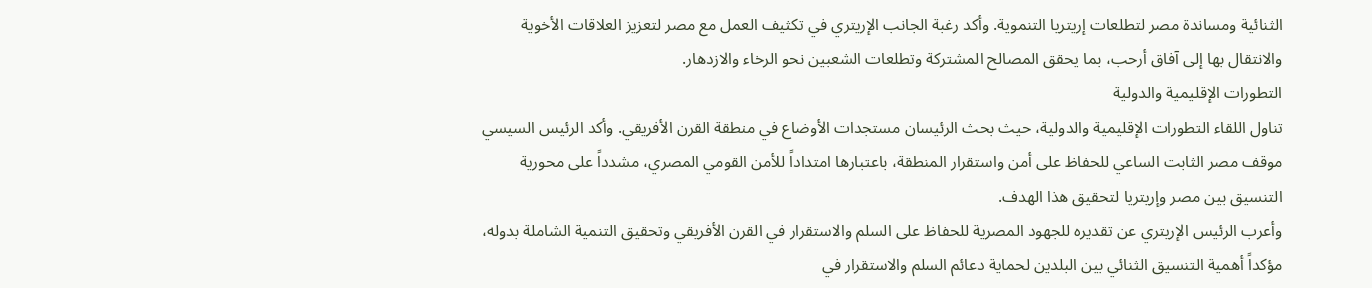الثنائية ومساندة مصر لتطلعات إريتريا التنموية. وأكد رغبة الجانب الإريتري في تكثيف العمل مع مصر لتعزيز العلاقات الأخوية والانتقال بها إلى آفاق أرحب، بما يحقق المصالح المشتركة وتطلعات الشعبين نحو الرخاء والازدهار.
التطورات الإقليمية والدولية
تناول اللقاء التطورات الإقليمية والدولية، حيث بحث الرئيسان مستجدات الأوضاع في منطقة القرن الأفريقي. وأكد الرئيس السيسي موقف مصر الثابت الساعي للحفاظ على أمن واستقرار المنطقة، باعتبارها امتداداً للأمن القومي المصري، مشدداً على محورية التنسيق بين مصر وإريتريا لتحقيق هذا الهدف.
وأعرب الرئيس الإريتري عن تقديره للجهود المصرية للحفاظ على السلم والاستقرار في القرن الأفريقي وتحقيق التنمية الشاملة بدوله، مؤكداً أهمية التنسيق الثنائي بين البلدين لحماية دعائم السلم والاستقرار في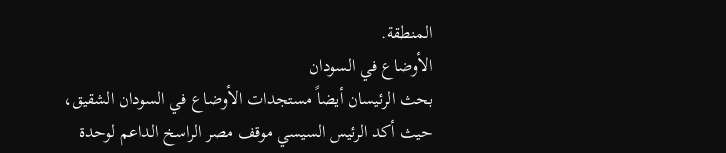المنطقة.
الأوضاع في السودان
بحث الرئيسان أيضاً مستجدات الأوضاع في السودان الشقيق، حيث أكد الرئيس السيسي موقف مصر الراسخ الداعم لوحدة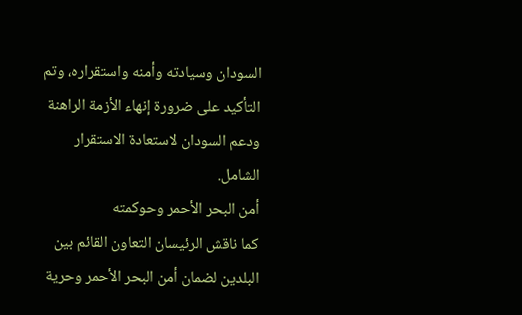السودان وسيادته وأمنه واستقراره، وتم التأكيد على ضرورة إنهاء الأزمة الراهنة ودعم السودان لاستعادة الاستقرار الشامل.
أمن البحر الأحمر وحوكمته
كما ناقش الرئيسان التعاون القائم بين البلدين لضمان أمن البحر الأحمر وحرية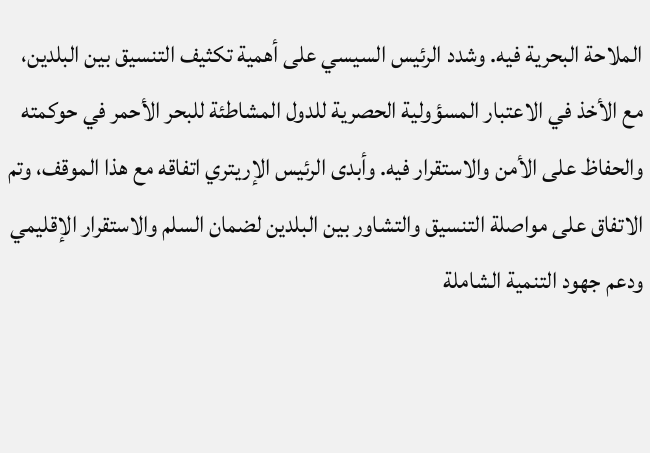الملاحة البحرية فيه. وشدد الرئيس السيسي على أهمية تكثيف التنسيق بين البلدين، مع الأخذ في الاعتبار المسؤولية الحصرية للدول المشاطئة للبحر الأحمر في حوكمته والحفاظ على الأمن والاستقرار فيه. وأبدى الرئيس الإريتري اتفاقه مع هذا الموقف، وتم الاتفاق على مواصلة التنسيق والتشاور بين البلدين لضمان السلم والاستقرار الإقليمي ودعم جهود التنمية الشاملة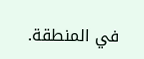في المنطقة.